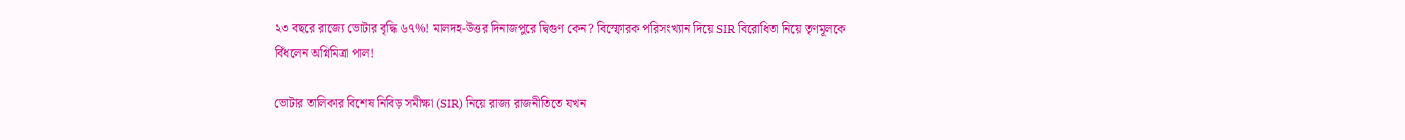২৩ বছরে রাজ্যে ভোটার বৃদ্ধি ৬৭%! মালদহ-উত্তর দিনাজপুরে দ্বিগুণ কেন? বিস্ফোরক পরিসংখ্যান দিয়ে SIR বিরোধিতা নিয়ে তৃণমূলকে বিঁধলেন অগ্নিমিত্রা পাল!

ভোটার তালিকার বিশেষ নিবিড় সমীক্ষা (SIR) নিয়ে রাজ্য রাজনীতিতে যখন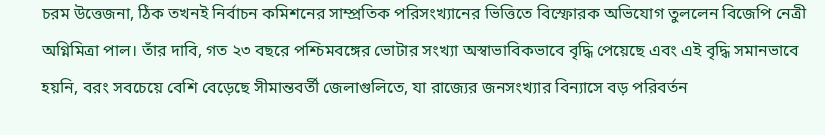চরম উত্তেজনা, ঠিক তখনই নির্বাচন কমিশনের সাম্প্রতিক পরিসংখ্যানের ভিত্তিতে বিস্ফোরক অভিযোগ তুললেন বিজেপি নেত্রী অগ্নিমিত্রা পাল। তাঁর দাবি, গত ২৩ বছরে পশ্চিমবঙ্গের ভোটার সংখ্যা অস্বাভাবিকভাবে বৃদ্ধি পেয়েছে এবং এই বৃদ্ধি সমানভাবে হয়নি, বরং সবচেয়ে বেশি বেড়েছে সীমান্তবর্তী জেলাগুলিতে, যা রাজ্যের জনসংখ্যার বিন্যাসে বড় পরিবর্তন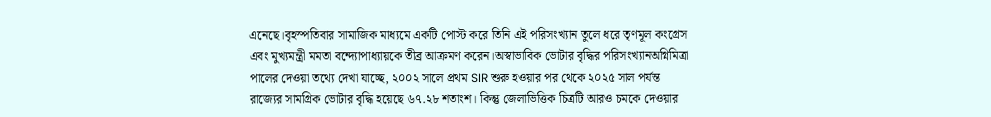এনেছে।বৃহস্পতিবার সামাজিক মাধ্যমে একটি পোস্ট করে তিনি এই পরিসংখ্যান তুলে ধরে তৃণমূল কংগ্রেস এবং মুখ্যমন্ত্রী মমতা বন্দ্যোপাধ্যায়কে তীব্র আক্রমণ করেন।অস্বাভাবিক ভোটার বৃদ্ধির পরিসংখ্যানঅগ্নিমিত্রা পালের দেওয়া তথ্যে দেখা যাচ্ছে, ২০০২ সালে প্রথম SIR শুরু হওয়ার পর থেকে ২০২৫ সাল পর্যন্ত রাজ্যের সামগ্রিক ভোটার বৃদ্ধি হয়েছে ৬৭.২৮ শতাংশ। কিন্তু জেলাভিত্তিক চিত্রটি আরও চমকে দেওয়ার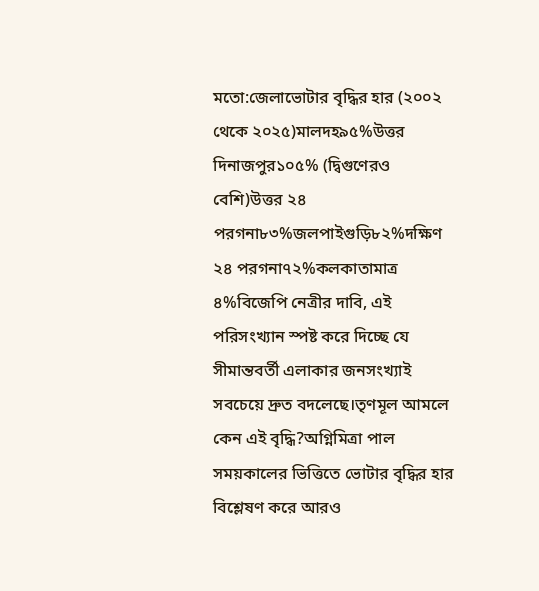মতো:জেলাভোটার বৃদ্ধির হার (২০০২ থেকে ২০২৫)মালদহ৯৫%উত্তর দিনাজপুর১০৫% (দ্বিগুণেরও বেশি)উত্তর ২৪ পরগনা৮৩%জলপাইগুড়ি৮২%দক্ষিণ ২৪ পরগনা৭২%কলকাতামাত্র ৪%বিজেপি নেত্রীর দাবি, এই পরিসংখ্যান স্পষ্ট করে দিচ্ছে যে সীমান্তবর্তী এলাকার জনসংখ্যাই সবচেয়ে দ্রুত বদলেছে।তৃণমূল আমলে কেন এই বৃদ্ধি?অগ্নিমিত্রা পাল সময়কালের ভিত্তিতে ভোটার বৃদ্ধির হার বিশ্লেষণ করে আরও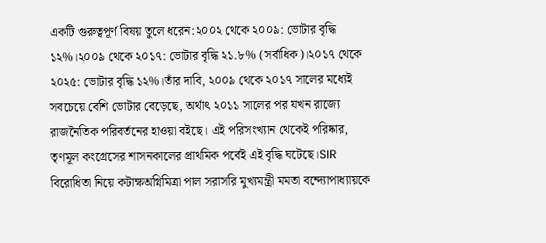একটি গুরুত্বপূর্ণ বিষয় তুলে ধরেন:২০০২ থেকে ২০০৯: ভোটার বৃদ্ধি ১২%।২০০৯ থেকে ২০১৭: ভোটার বৃদ্ধি ২১.৮% (সর্বাধিক)।২০১৭ থেকে ২০২৫: ভোটার বৃদ্ধি ১২%।তাঁর দাবি, ২০০৯ থেকে ২০১৭ সালের মধ্যেই সবচেয়ে বেশি ভোটার বেড়েছে, অর্থাৎ ২০১১ সালের পর যখন রাজ্যে রাজনৈতিক পরিবর্তনের হাওয়া বইছে। এই পরিসংখ্যান থেকেই পরিষ্কার, তৃণমূল কংগ্রেসের শাসনকালের প্রাথমিক পর্বেই এই বৃদ্ধি ঘটেছে।SIR বিরোধিতা নিয়ে কটাক্ষঅগ্নিমিত্রা পাল সরাসরি মুখ্যমন্ত্রী মমতা বন্দ্যোপাধ্যায়কে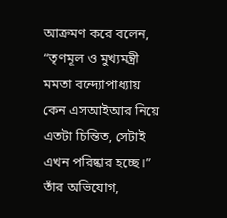আক্রমণ করে বলেন, “তৃণমূল ও মুখ্যমন্ত্রী মমতা বন্দ্যোপাধ্যায় কেন এসআইআর নিয়ে এতটা চিন্তিত, সেটাই এখন পরিষ্কার হচ্ছে।” তাঁর অভিযোগ,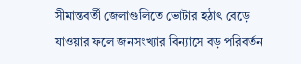সীমান্তবর্তী জেলাগুলিতে ভোটার হঠাৎ বেড়ে যাওয়ার ফলে জনসংখ্যার বিন্যাসে বড় পরিবর্তন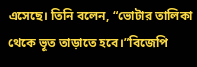এসেছে। তিনি বলেন, “ভোটার তালিকা থেকে ভূত তাড়াতে হবে।”বিজেপি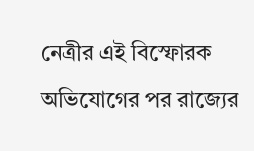নেত্রীর এই বিস্ফোরক অভিযোগের পর রাজ্যের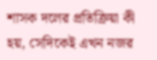শাসক দলের প্রতিক্রিয়া কী হয়, সেদিকেই এখন নজর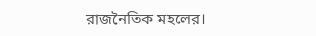রাজনৈতিক মহলের।